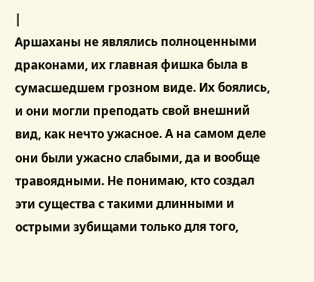|
Аршаханы не являлись полноценными драконами, их главная фишка была в сумасшедшем грозном виде. Их боялись, и они могли преподать свой внешний вид, как нечто ужасное. А на самом деле они были ужасно слабыми, да и вообще травоядными. Не понимаю, кто создал эти существа с такими длинными и острыми зубищами только для того,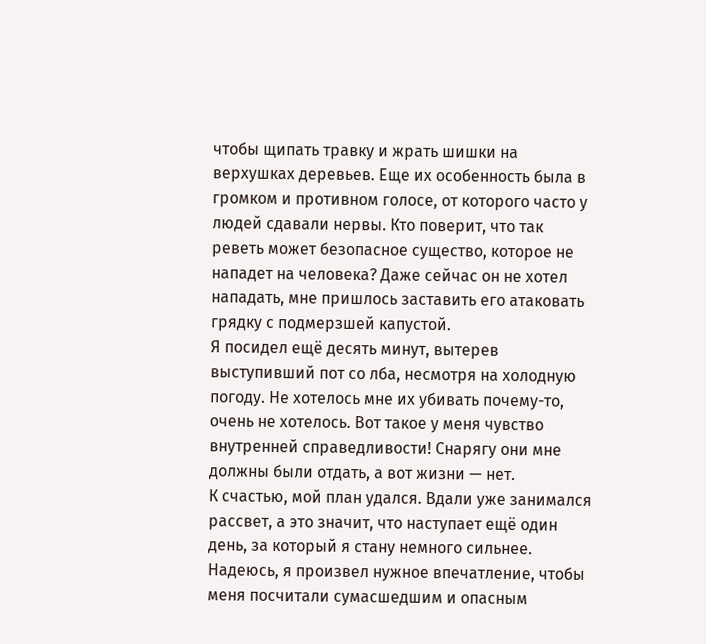чтобы щипать травку и жрать шишки на верхушках деревьев. Еще их особенность была в громком и противном голосе, от которого часто у людей сдавали нервы. Кто поверит, что так реветь может безопасное существо, которое не нападет на человека? Даже сейчас он не хотел нападать, мне пришлось заставить его атаковать грядку с подмерзшей капустой.
Я посидел ещё десять минут, вытерев выступивший пот со лба, несмотря на холодную погоду. Не хотелось мне их убивать почему-то, очень не хотелось. Вот такое у меня чувство внутренней справедливости! Снарягу они мне должны были отдать, а вот жизни — нет.
К счастью, мой план удался. Вдали уже занимался рассвет, а это значит, что наступает ещё один день, за который я стану немного сильнее. Надеюсь, я произвел нужное впечатление, чтобы меня посчитали сумасшедшим и опасным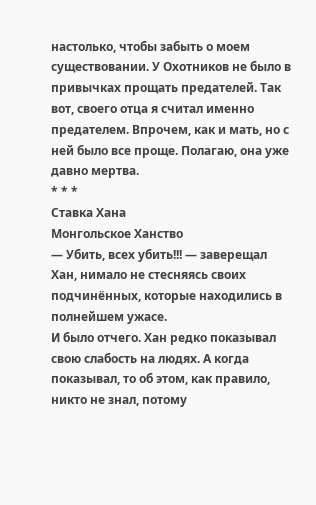настолько, чтобы забыть о моем существовании. У Охотников не было в привычках прощать предателей. Так вот, своего отца я считал именно предателем. Впрочем, как и мать, но с ней было все проще. Полагаю, она уже давно мертва.
* * *
Ставка Хана
Монгольское Ханство
— Убить, всех убить!!! — заверещал Хан, нимало не стесняясь своих подчинённых, которые находились в полнейшем ужасе.
И было отчего. Хан редко показывал свою слабость на людях. А когда показывал, то об этом, как правило, никто не знал, потому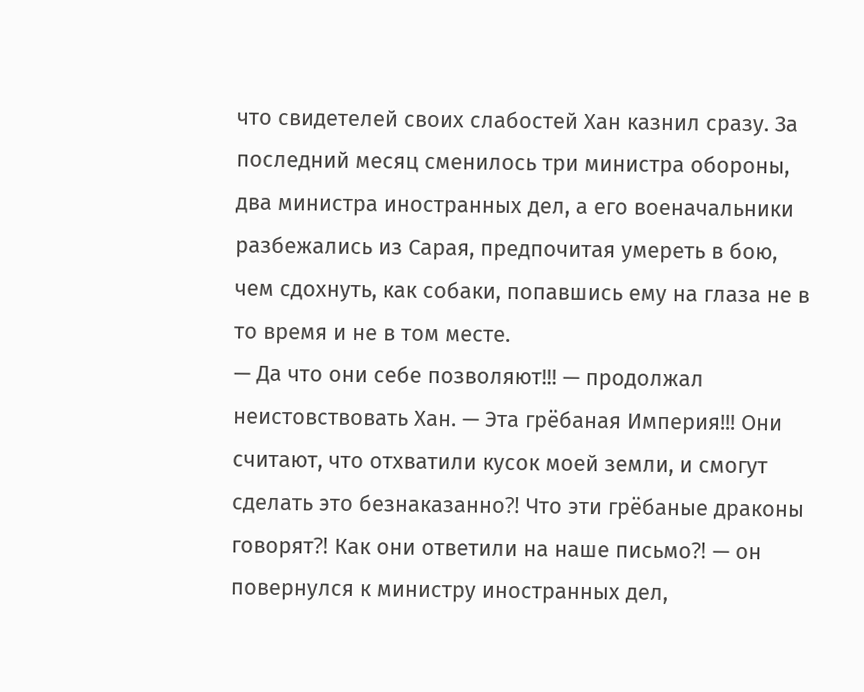что свидетелей своих слабостей Хан казнил сразу. За последний месяц сменилось три министра обороны, два министра иностранных дел, а его военачальники разбежались из Сарая, предпочитая умереть в бою, чем сдохнуть, как собаки, попавшись ему на глаза не в то время и не в том месте.
— Да что они себе позволяют!!! — продолжал неистовствовать Хан. — Эта грёбаная Империя!!! Они считают, что отхватили кусок моей земли, и смогут сделать это безнаказанно⁈ Что эти грёбаные драконы говорят⁈ Как они ответили на наше письмо⁈ — он повернулся к министру иностранных дел,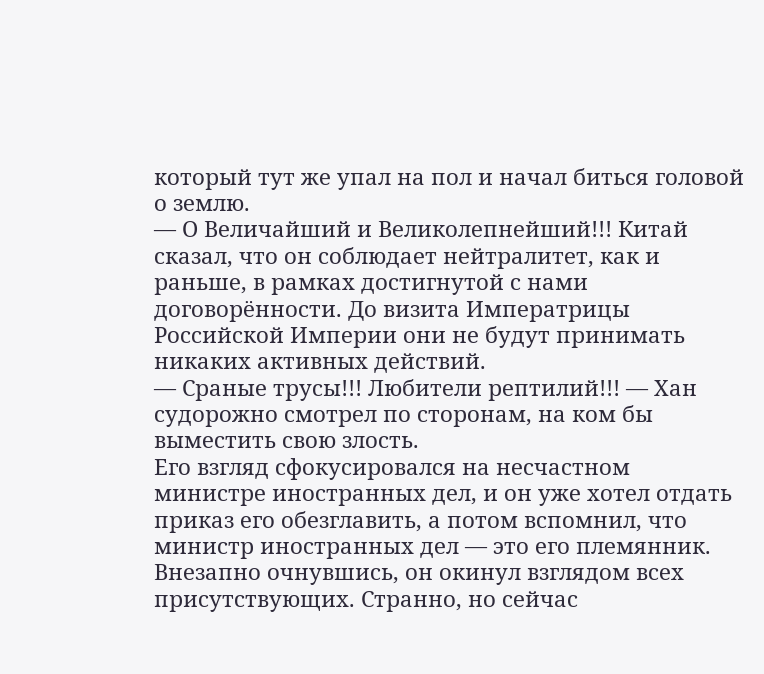который тут же упал на пол и начал биться головой о землю.
— О Величайший и Великолепнейший!!! Китай сказал, что он соблюдает нейтралитет, как и раньше, в рамках достигнутой с нами договорённости. До визита Императрицы Российской Империи они не будут принимать никаких активных действий.
— Сраные трусы!!! Любители рептилий!!! — Хан судорожно смотрел по сторонам, на ком бы выместить свою злость.
Его взгляд сфокусировался на несчастном министре иностранных дел, и он уже хотел отдать приказ его обезглавить, а потом вспомнил, что министр иностранных дел — это его племянник.
Внезапно очнувшись, он окинул взглядом всех присутствующих. Странно, но сейчас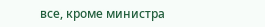все, кроме министра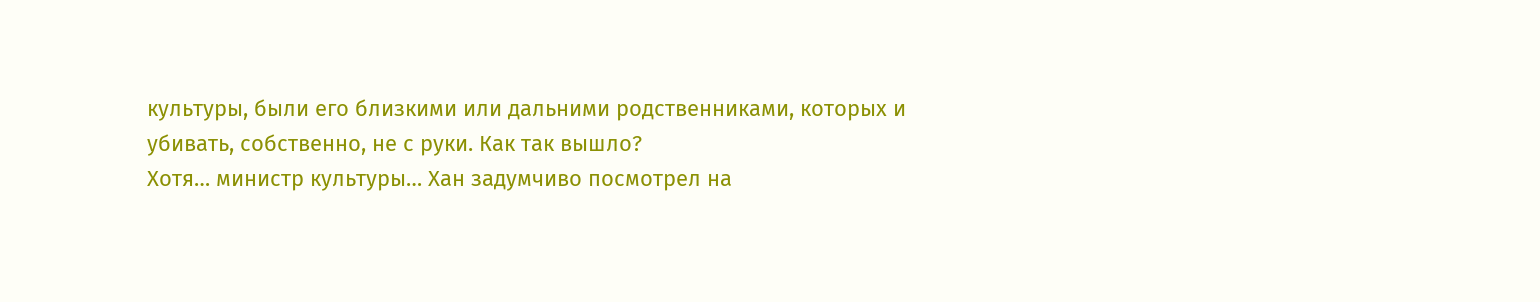культуры, были его близкими или дальними родственниками, которых и убивать, собственно, не с руки. Как так вышло?
Хотя… министр культуры… Хан задумчиво посмотрел на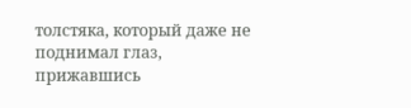толстяка, который даже не поднимал глаз, прижавшись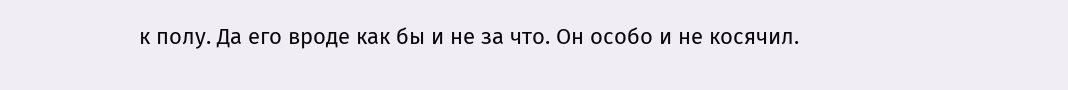к полу. Да его вроде как бы и не за что. Он особо и не косячил.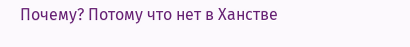Почему? Потому что нет в Ханстве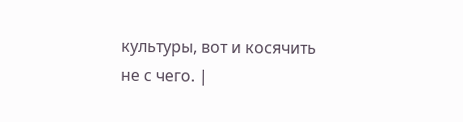культуры, вот и косячить не с чего. |